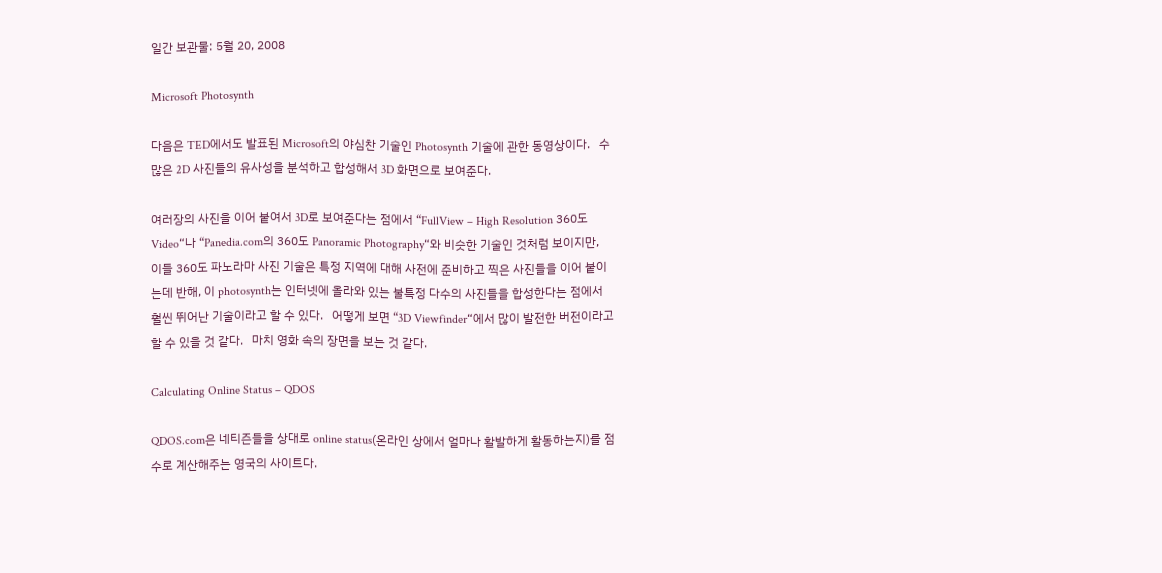일간 보관물: 5월 20, 2008

Microsoft Photosynth

다음은 TED에서도 발표된 Microsoft의 야심찬 기술인 Photosynth 기술에 관한 동영상이다.   수많은 2D 사진들의 유사성을 분석하고 합성해서 3D 화면으로 보여준다.

여러장의 사진을 이어 붙여서 3D로 보여준다는 점에서 “FullView – High Resolution 360도 Video“나 “Panedia.com의 360도 Panoramic Photography“와 비슷한 기술인 것처럼 보이지만,  이들 360도 파노라마 사진 기술은 특정 지역에 대해 사전에 준비하고 찍은 사진들을 이어 붙이는데 반해, 이 photosynth는 인터넷에 올라와 있는 불특정 다수의 사진들을 합성한다는 점에서 훨씬 뛰어난 기술이라고 할 수 있다.   어떻게 보면 “3D Viewfinder“에서 많이 발전한 버전이라고 할 수 있을 것 같다.   마치 영화 속의 장면을 보는 것 같다.

Calculating Online Status – QDOS

QDOS.com은 네티즌들을 상대로 online status(온라인 상에서 얼마나 활발하게 활동하는지)를 점수로 계산해주는 영국의 사이트다.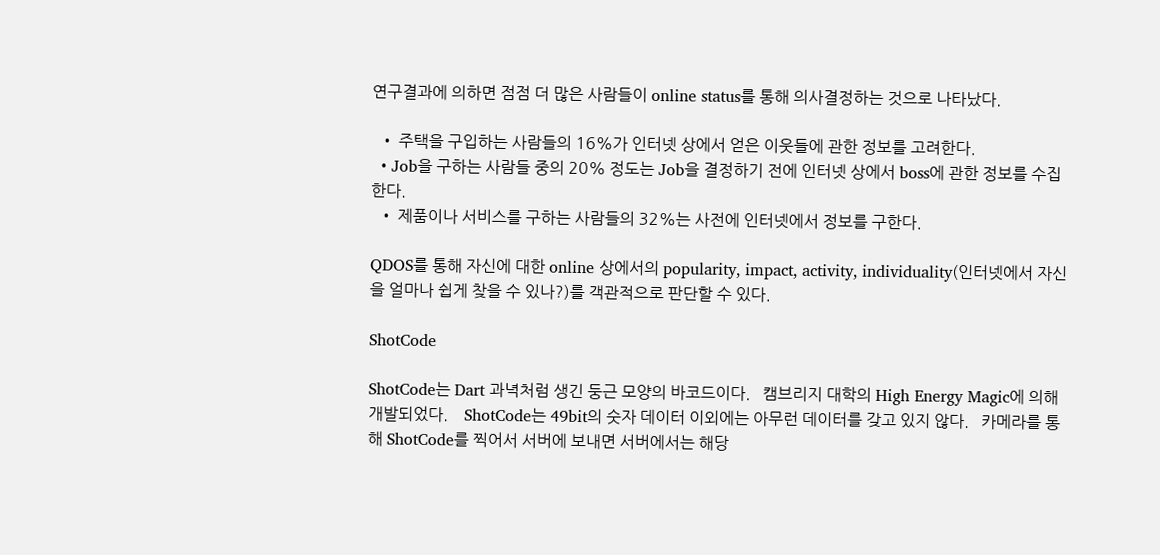연구결과에 의하면 점점 더 많은 사람들이 online status를 통해 의사결정하는 것으로 나타났다.

  • 주택을 구입하는 사람들의 16%가 인터넷 상에서 얻은 이웃들에 관한 정보를 고려한다.
  • Job을 구하는 사람들 중의 20% 정도는 Job을 결정하기 전에 인터넷 상에서 boss에 관한 정보를 수집한다.
  • 제품이나 서비스를 구하는 사람들의 32%는 사전에 인터넷에서 정보를 구한다.

QDOS를 통해 자신에 대한 online 상에서의 popularity, impact, activity, individuality(인터넷에서 자신을 얼마나 쉽게 찾을 수 있나?)를 객관적으로 판단할 수 있다.

ShotCode

ShotCode는 Dart 과녁처럼 생긴 둥근 모양의 바코드이다.   캠브리지 대학의 High Energy Magic에 의해 개발되었다.    ShotCode는 49bit의 숫자 데이터 이외에는 아무런 데이터를 갖고 있지 않다.   카메라를 통해 ShotCode를 찍어서 서버에 보내면 서버에서는 해당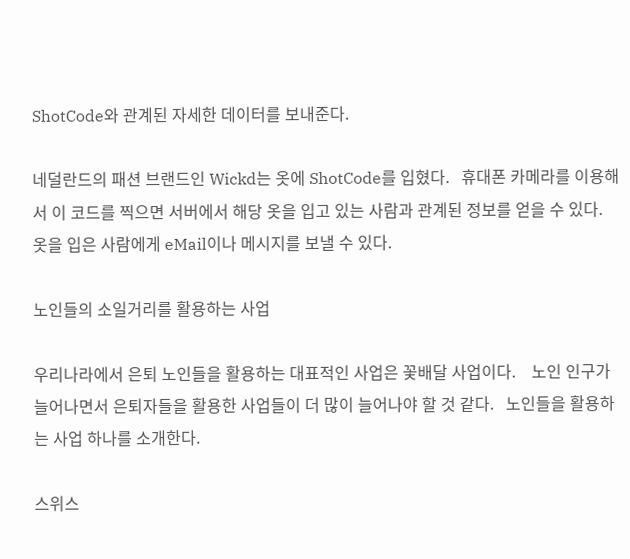ShotCode와 관계된 자세한 데이터를 보내준다.

네덜란드의 패션 브랜드인 Wickd는 옷에 ShotCode를 입혔다.   휴대폰 카메라를 이용해서 이 코드를 찍으면 서버에서 해당 옷을 입고 있는 사람과 관계된 정보를 얻을 수 있다.    옷을 입은 사람에게 eMail이나 메시지를 보낼 수 있다.

노인들의 소일거리를 활용하는 사업

우리나라에서 은퇴 노인들을 활용하는 대표적인 사업은 꽃배달 사업이다.    노인 인구가 늘어나면서 은퇴자들을 활용한 사업들이 더 많이 늘어나야 할 것 같다.   노인들을 활용하는 사업 하나를 소개한다.

스위스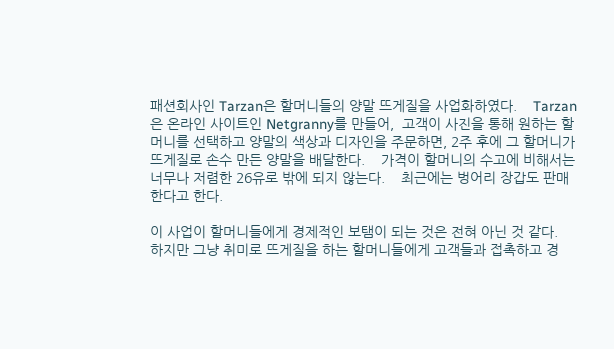패션회사인 Tarzan은 할머니들의 양말 뜨게질을 사업화하였다.    Tarzan은 온라인 사이트인 Netgranny를 만들어,  고객이 사진을 통해 원하는 할머니를 선택하고 양말의 색상과 디자인을 주문하면, 2주 후에 그 할머니가 뜨게질로 손수 만든 양말을 배달한다.    가격이 할머니의 수고에 비해서는 너무나 저렴한 26유로 밖에 되지 않는다.    최근에는 벙어리 장갑도 판매한다고 한다.

이 사업이 할머니들에게 경제적인 보탬이 되는 것은 전혀 아닌 것 같다.   하지만 그냥 취미로 뜨게질을 하는 할머니들에게 고객들과 접촉하고 경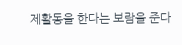제활동을 한다는 보람을 준다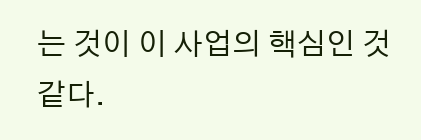는 것이 이 사업의 핵심인 것 같다.